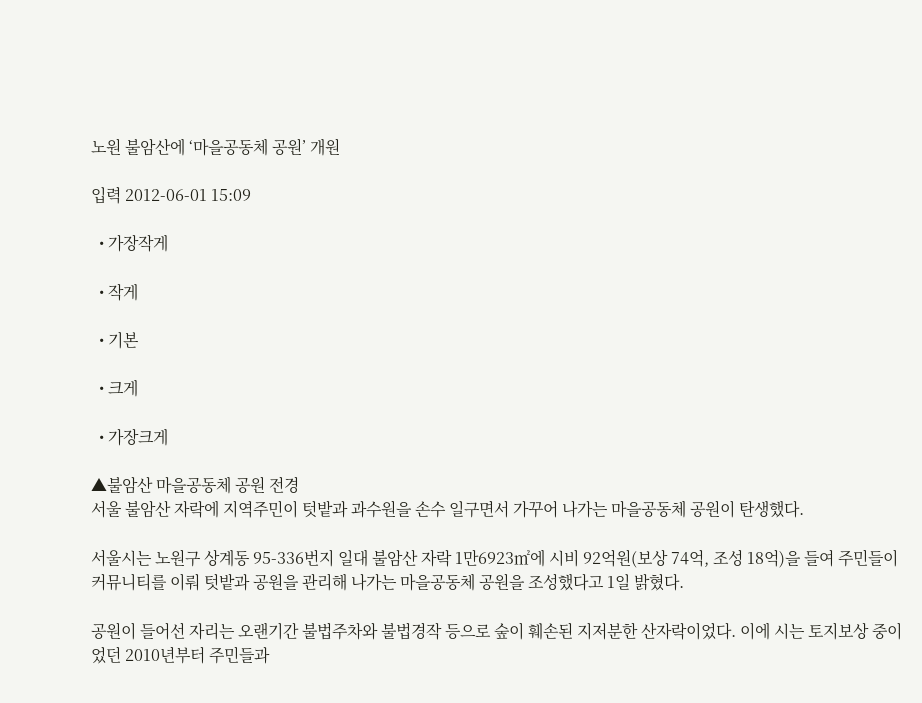노원 불암산에 ‘마을공동체 공원’ 개원

입력 2012-06-01 15:09

  • 가장작게

  • 작게

  • 기본

  • 크게

  • 가장크게

▲불암산 마을공동체 공원 전경
서울 불암산 자락에 지역주민이 텃밭과 과수원을 손수 일구면서 가꾸어 나가는 마을공동체 공원이 탄생했다.

서울시는 노원구 상계동 95-336번지 일대 불암산 자락 1만6923㎡에 시비 92억원(보상 74억, 조성 18억)을 들여 주민들이 커뮤니티를 이뤄 텃밭과 공원을 관리해 나가는 마을공동체 공원을 조성했다고 1일 밝혔다.

공원이 들어선 자리는 오랜기간 불법주차와 불법경작 등으로 숲이 훼손된 지저분한 산자락이었다. 이에 시는 토지보상 중이었던 2010년부터 주민들과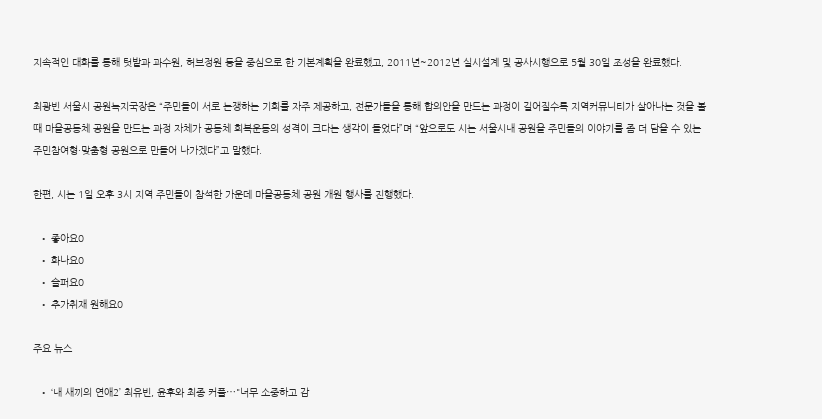지속적인 대화를 통해 텃밭과 과수원, 허브정원 등을 중심으로 한 기본계획을 완료했고, 2011년~2012년 실시설계 및 공사시행으로 5월 30일 조성을 완료했다.

최광빈 서울시 공원녹지국장은 “주민들이 서로 논쟁하는 기회를 자주 제공하고, 전문가들을 통해 합의안을 만드는 과정이 길어질수록 지역커뮤니티가 살아나는 것을 볼 때 마을공동체 공원을 만드는 과정 자체가 공동체 회복운동의 성격이 크다는 생각이 들었다”며 “앞으로도 시는 서울시내 공원을 주민들의 이야기를 좀 더 담을 수 있는 주민참여형·맞춤형 공원으로 만들어 나가겠다”고 말했다.

한편, 시는 1일 오후 3시 지역 주민들이 참석한 가운데 마을공동체 공원 개원 행사를 진행했다.

  • 좋아요0
  • 화나요0
  • 슬퍼요0
  • 추가취재 원해요0

주요 뉴스

  • ‘내 새끼의 연애2’ 최유빈, 윤후와 최종 커플⋯"너무 소중하고 감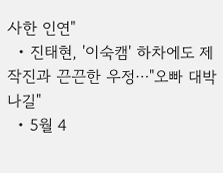사한 인연"
  • 진태현, '이숙캠' 하차에도 제작진과 끈끈한 우정⋯"오빠 대박 나길"
  • 5월 4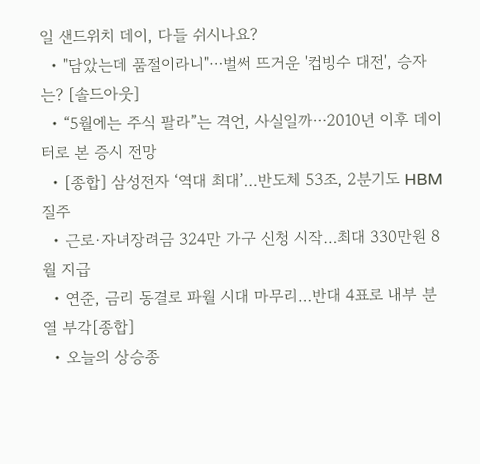일 샌드위치 데이, 다들 쉬시나요?
  • "담았는데 품절이라니"⋯벌써 뜨거운 '컵빙수 대전', 승자는? [솔드아웃]
  • “5월에는 주식 팔라”는 격언, 사실일까⋯2010년 이후 데이터로 본 증시 전망
  • [종합] 삼성전자 ‘역대 최대’…반도체 53조, 2분기도 HBM 질주
  • 근로·자녀장려금 324만 가구 신청 시작…최대 330만원 8월 지급
  • 연준, 금리 동결로 파월 시대 마무리…반대 4표로 내부 분열 부각[종합]
  • 오늘의 상승종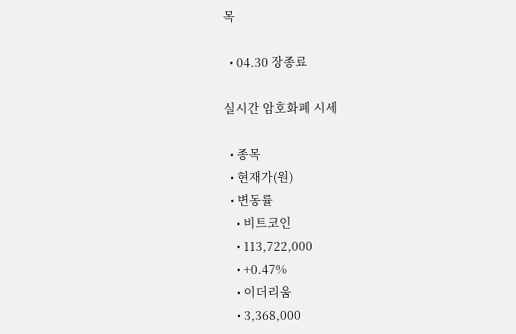목

  • 04.30 장종료

실시간 암호화폐 시세

  • 종목
  • 현재가(원)
  • 변동률
    • 비트코인
    • 113,722,000
    • +0.47%
    • 이더리움
    • 3,368,000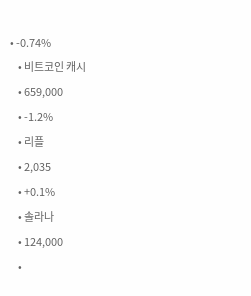• -0.74%
    • 비트코인 캐시
    • 659,000
    • -1.2%
    • 리플
    • 2,035
    • +0.1%
    • 솔라나
    • 124,000
    •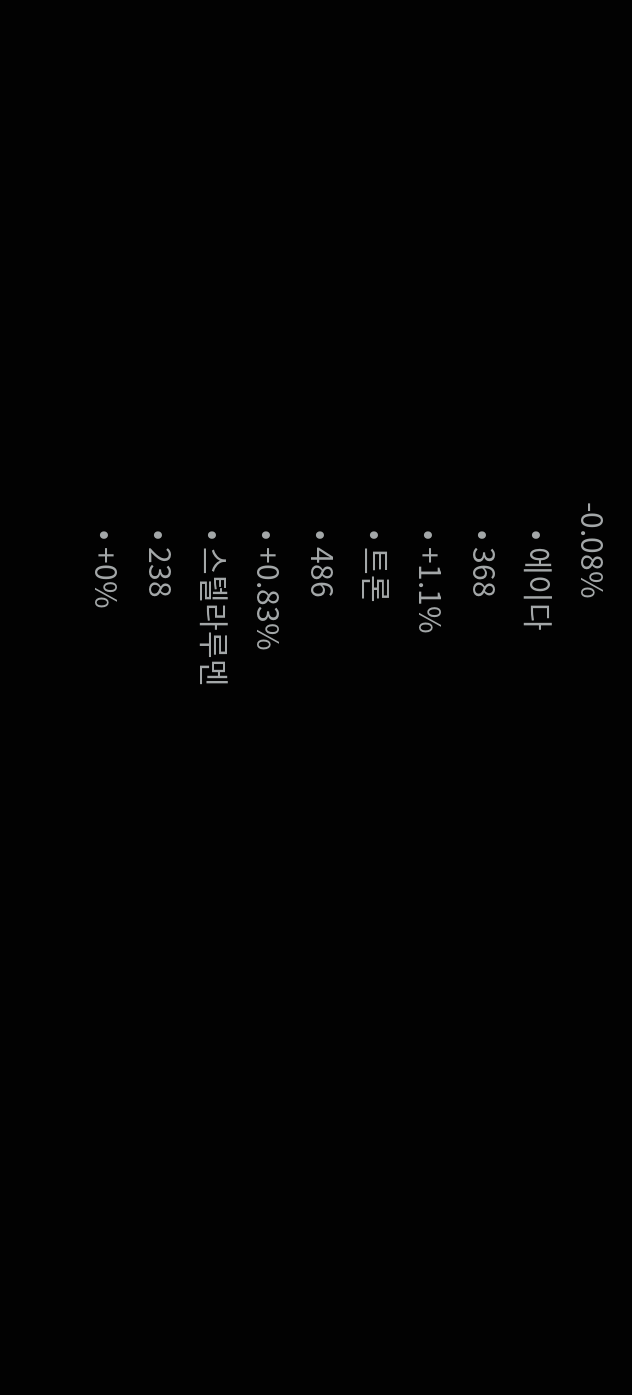-0.08%
    • 에이다
    • 368
    • +1.1%
    • 트론
    • 486
    • +0.83%
    • 스텔라루멘
    • 238
    • +0%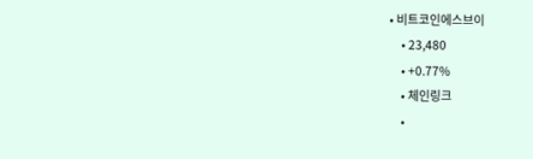• 비트코인에스브이
    • 23,480
    • +0.77%
    • 체인링크
    •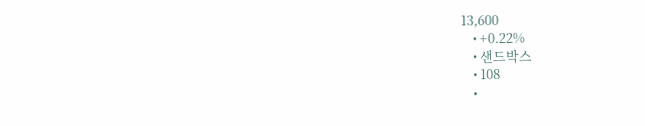13,600
    • +0.22%
    • 샌드박스
    • 108
    •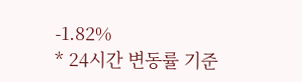-1.82%
* 24시간 변동률 기준